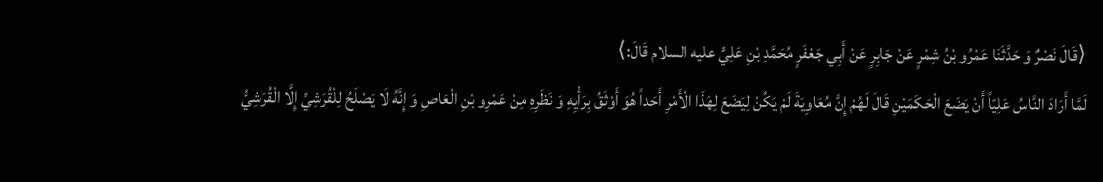⟨قَالَ نَصْرٌ وَ حَدَّثَنَا عَمْرُو بْنُ شِمْرٍ عَنْ جَابِرٍ عَنْ أَبِي جَعْفَرٍ مُحَمَّدِ بْنِ عَلِيٍّ عليه السلام قَالَ:⟩
لَمَّا أَرَادَ النَّاسُ عَلِيّاً أَنْ يَضَعَ الْحَكَمَيْنِ قَالَ لَهُمْ إِنَّ مُعَاوِيَةَ لَمْ يَكُنْ لِيَضَعَ لِهَذَا الْأَمْرِ أَحَداً هُوَ أَوْثَقُ بِرَأْيِهِ وَ نَظَرِهِ مِنْ عَمْرِو بْنِ الْعَاصِ وَ إِنَّهُ لَا يَصْلَحُ لِلْقُرَشِيِّ إِلَّا الْقُرَشِيُّ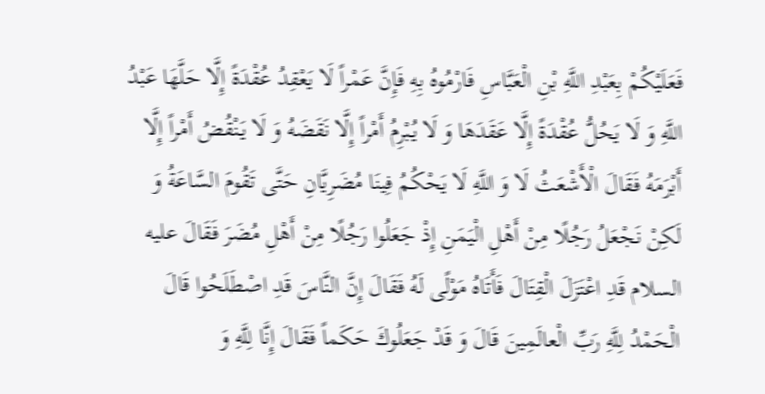فَعَلَيْكُمْ بِعَبْدِ اللَّهِ بْنِ الْعَبَّاسِ فَارْمُوهُ بِهِ فَإِنَّ عَمْراً لَا يَعْقِدُ عُقْدَةً إِلَّا حَلَّهَا عَبْدُ اللَّهِ وَ لَا يَحُلُّ عُقْدَةً إِلَّا عَقَدَهَا وَ لَا يُبْرِمُ أَمْراً إِلَّا نَقَضَهُ وَ لَا يَنْقُضُ أَمْراً إِلَّا أَبْرَمَهُ فَقَالَ الْأَشْعَثُ لَا وَ اللَّهِ لَا يَحْكُمُ فِينَا مُضَرِيَّانِ حَتَّى تَقُومَ السَّاعَةُ وَ لَكِنْ نَجْعَلُ رَجُلًا مِنْ أَهْلِ الْيَمَنِ إِذْ جَعَلُوا رَجُلًا مِنْ أَهْلِ مُضَرَ فَقَالَ عليه السلام قَدِ اعْتَزَلَ الْقِتَالَ فَأَتَاهُ مَوْلًى لَهُ فَقَالَ إِنَّ النَّاسَ قَدِ اصْطَلَحُوا قَالَ الْحَمْدُ لِلَّهِ رَبِّ الْعالَمِينَ قَالَ وَ قَدْ جَعَلُوكَ حَكَماً فَقَالَ إِنَّا لِلَّهِ وَ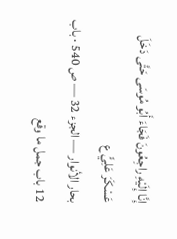إِنَّا إِلَيْهِ راجِعُونَ فَجَاءَ أَبُو مُوسَى حَتَّى دَخَلَ عَسْكَرَ عَلِيٍّ ع
بحار الأنوار — الجزء 32 — ص 540 · باب 12 باب جمل ما وقع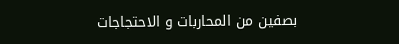بصفين من المحاربات و الاحتجاجات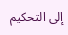إلى التحكيم